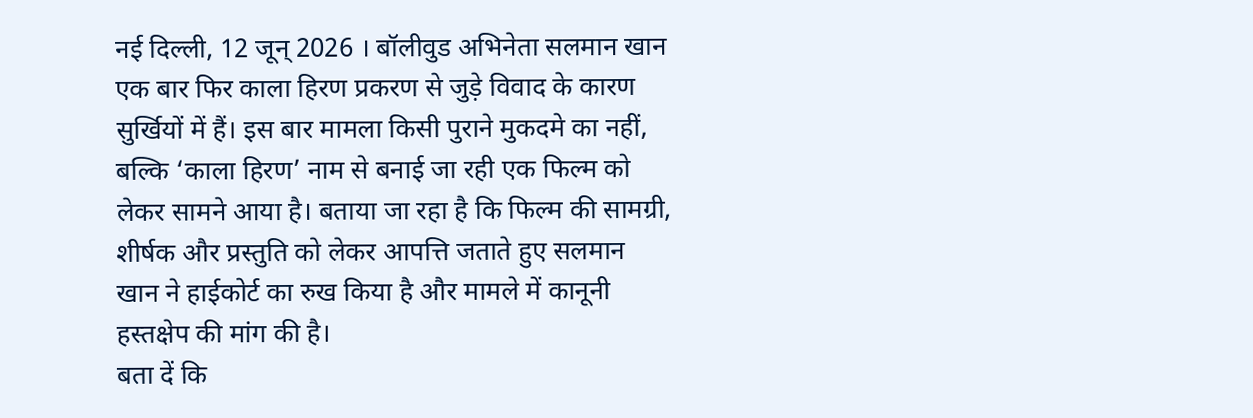नई दिल्ली, 12 जून् 2026 । बॉलीवुड अभिनेता सलमान खान एक बार फिर काला हिरण प्रकरण से जुड़े विवाद के कारण सुर्खियों में हैं। इस बार मामला किसी पुराने मुकदमे का नहीं, बल्कि ‘काला हिरण’ नाम से बनाई जा रही एक फिल्म को लेकर सामने आया है। बताया जा रहा है कि फिल्म की सामग्री, शीर्षक और प्रस्तुति को लेकर आपत्ति जताते हुए सलमान खान ने हाईकोर्ट का रुख किया है और मामले में कानूनी हस्तक्षेप की मांग की है।
बता दें कि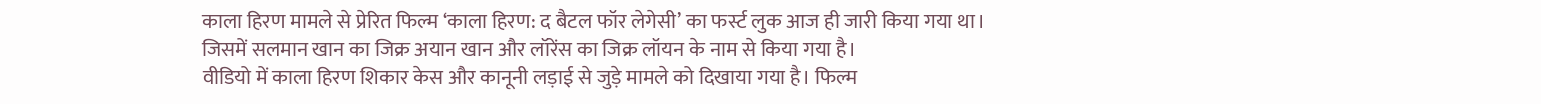काला हिरण मामले से प्रेरित फिल्म ‘काला हिरण: द बैटल फॉर लेगेसी’ का फर्स्ट लुक आज ही जारी किया गया था। जिसमें सलमान खान का जिक्र अयान खान और लॉरेंस का जिक्र लॉयन के नाम से किया गया है।
वीडियो में काला हिरण शिकार केस और कानूनी लड़ाई से जुड़े मामले को दिखाया गया है। फिल्म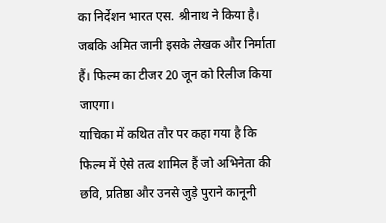का निर्देशन भारत एस. श्रीनाथ ने किया है। जबकि अमित जानी इसके लेखक और निर्माता हैं। फिल्म का टीजर 20 जून को रिलीज किया जाएगा।
याचिका में कथित तौर पर कहा गया है कि फिल्म में ऐसे तत्व शामिल हैं जो अभिनेता की छवि, प्रतिष्ठा और उनसे जुड़े पुराने कानूनी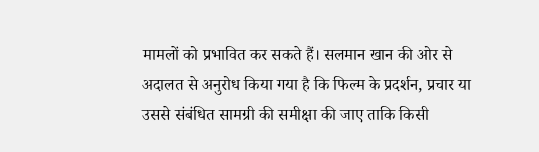मामलों को प्रभावित कर सकते हैं। सलमान खान की ओर से अदालत से अनुरोध किया गया है कि फिल्म के प्रदर्शन, प्रचार या उससे संबंधित सामग्री की समीक्षा की जाए ताकि किसी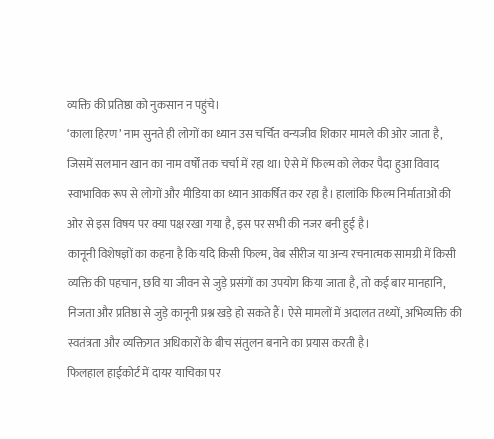व्यक्ति की प्रतिष्ठा को नुकसान न पहुंचे।
‘काला हिरण’ नाम सुनते ही लोगों का ध्यान उस चर्चित वन्यजीव शिकार मामले की ओर जाता है, जिसमें सलमान खान का नाम वर्षों तक चर्चा में रहा था। ऐसे में फिल्म को लेकर पैदा हुआ विवाद स्वाभाविक रूप से लोगों और मीडिया का ध्यान आकर्षित कर रहा है। हालांकि फिल्म निर्माताओं की ओर से इस विषय पर क्या पक्ष रखा गया है, इस पर सभी की नजर बनी हुई है।
कानूनी विशेषज्ञों का कहना है कि यदि किसी फिल्म, वेब सीरीज या अन्य रचनात्मक सामग्री में किसी व्यक्ति की पहचान, छवि या जीवन से जुड़े प्रसंगों का उपयोग किया जाता है, तो कई बार मानहानि, निजता और प्रतिष्ठा से जुड़े कानूनी प्रश्न खड़े हो सकते हैं। ऐसे मामलों में अदालत तथ्यों, अभिव्यक्ति की स्वतंत्रता और व्यक्तिगत अधिकारों के बीच संतुलन बनाने का प्रयास करती है।
फिलहाल हाईकोर्ट में दायर याचिका पर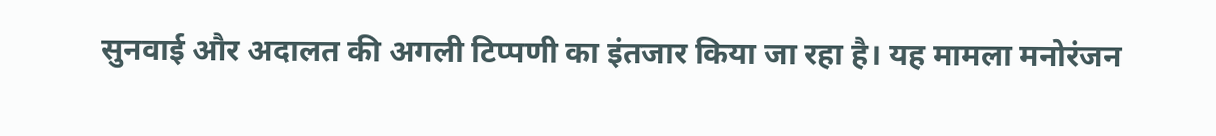सुनवाई और अदालत की अगली टिप्पणी का इंतजार किया जा रहा है। यह मामला मनोरंजन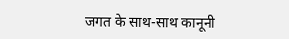जगत के साथ-साथ कानूनी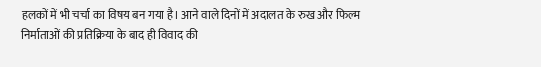हलकों में भी चर्चा का विषय बन गया है। आने वाले दिनों में अदालत के रुख और फिल्म निर्माताओं की प्रतिक्रिया के बाद ही विवाद की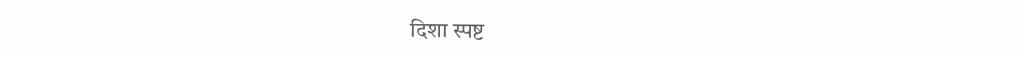दिशा स्पष्ट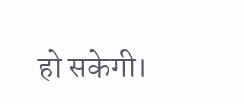हो सकेगी।